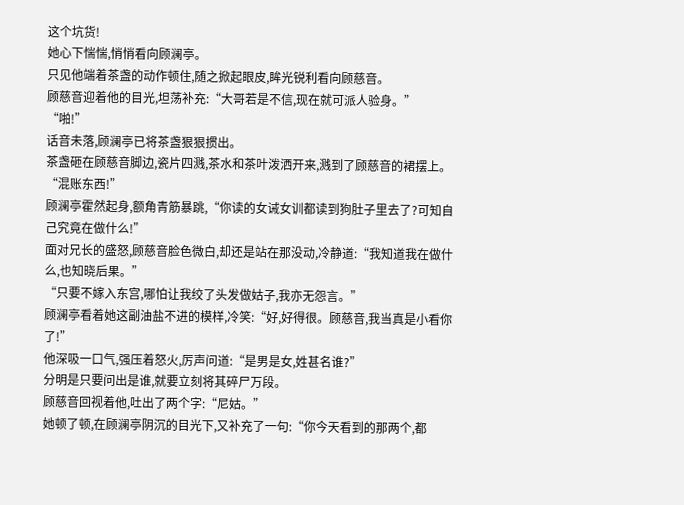这个坑货!
她心下惴惴,悄悄看向顾澜亭。
只见他端着茶盏的动作顿住,随之掀起眼皮,眸光锐利看向顾慈音。
顾慈音迎着他的目光,坦荡补充:“大哥若是不信,现在就可派人验身。”
“啪!”
话音未落,顾澜亭已将茶盏狠狠掼出。
茶盏砸在顾慈音脚边,瓷片四溅,茶水和茶叶泼洒开来,溅到了顾慈音的裙摆上。
“混账东西!”
顾澜亭霍然起身,额角青筋暴跳,“你读的女诫女训都读到狗肚子里去了?可知自己究竟在做什么!”
面对兄长的盛怒,顾慈音脸色微白,却还是站在那没动,冷静道:“我知道我在做什么,也知晓后果。”
“只要不嫁入东宫,哪怕让我绞了头发做姑子,我亦无怨言。”
顾澜亭看着她这副油盐不进的模样,冷笑:“好,好得很。顾慈音,我当真是小看你了!”
他深吸一口气,强压着怒火,厉声问道:“是男是女,姓甚名谁?”
分明是只要问出是谁,就要立刻将其碎尸万段。
顾慈音回视着他,吐出了两个字:“尼姑。”
她顿了顿,在顾澜亭阴沉的目光下,又补充了一句:“你今天看到的那两个,都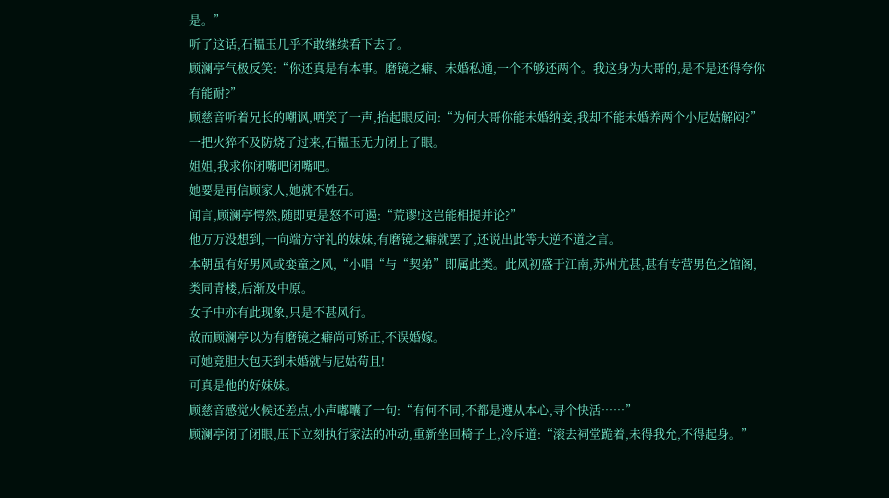是。”
听了这话,石韫玉几乎不敢继续看下去了。
顾澜亭气极反笑:“你还真是有本事。磨镜之癖、未婚私通,一个不够还两个。我这身为大哥的,是不是还得夸你有能耐?”
顾慈音听着兄长的嘲讽,哂笑了一声,抬起眼反问:“为何大哥你能未婚纳妾,我却不能未婚养两个小尼姑解闷?”
一把火猝不及防烧了过来,石韫玉无力闭上了眼。
姐姐,我求你闭嘴吧闭嘴吧。
她要是再信顾家人,她就不姓石。
闻言,顾澜亭愕然,随即更是怒不可遏:“荒谬!这岂能相提并论?”
他万万没想到,一向端方守礼的妹妹,有磨镜之癖就罢了,还说出此等大逆不道之言。
本朝虽有好男风或娈童之风,“小唱“与“契弟”即属此类。此风初盛于江南,苏州尤甚,甚有专营男色之馆阁,类同青楼,后渐及中原。
女子中亦有此现象,只是不甚风行。
故而顾澜亭以为有磨镜之癖尚可矫正,不误婚嫁。
可她竟胆大包天到未婚就与尼姑苟且!
可真是他的好妹妹。
顾慈音感觉火候还差点,小声嘟囔了一句:“有何不同,不都是遵从本心,寻个快活……”
顾澜亭闭了闭眼,压下立刻执行家法的冲动,重新坐回椅子上,冷斥道:“滚去祠堂跪着,未得我允,不得起身。”